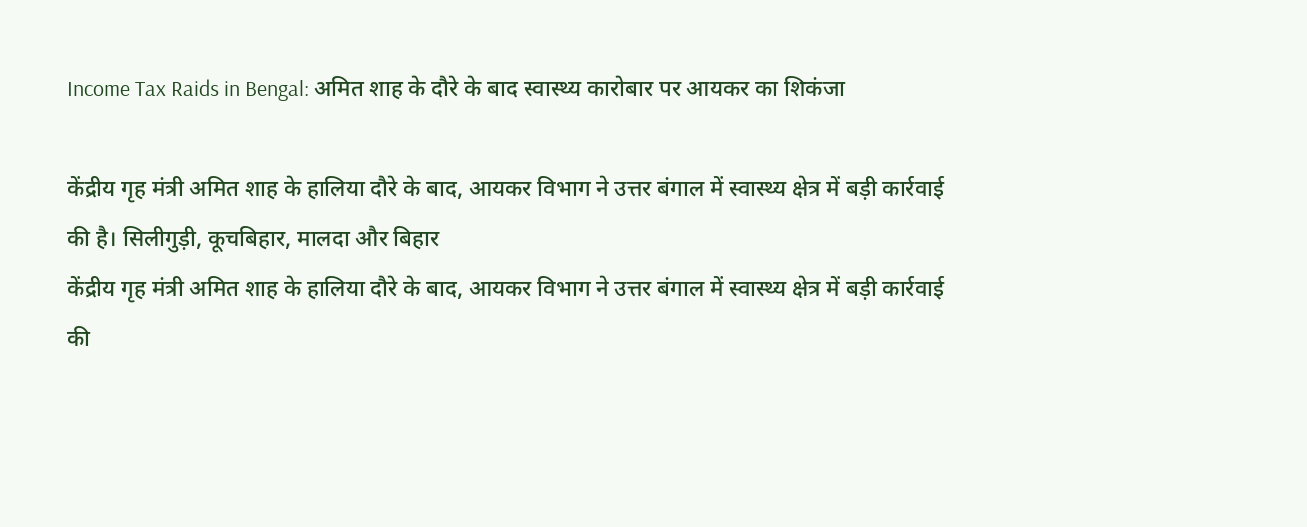Income Tax Raids in Bengal: अमित शाह के दौरे के बाद स्वास्थ्य कारोबार पर आयकर का शिकंजा

केंद्रीय गृह मंत्री अमित शाह के हालिया दौरे के बाद, आयकर विभाग ने उत्तर बंगाल में स्वास्थ्य क्षेत्र में बड़ी कार्रवाई की है। सिलीगुड़ी, कूचबिहार, मालदा और बिहार
केंद्रीय गृह मंत्री अमित शाह के हालिया दौरे के बाद, आयकर विभाग ने उत्तर बंगाल में स्वास्थ्य क्षेत्र में बड़ी कार्रवाई की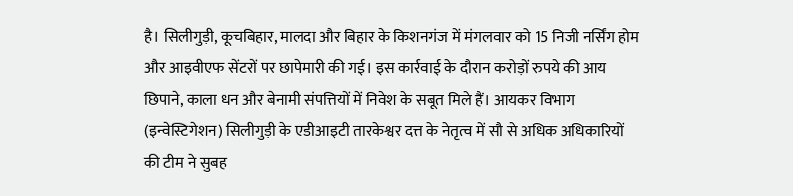है। सिलीगुड़ी, कूचबिहार, मालदा और बिहार के किशनगंज में मंगलवार को 15 निजी नर्सिंग होम और आइवीएफ सेंटरों पर छापेमारी की गई। इस कार्रवाई के दौरान करोड़ों रुपये की आय छिपाने, काला धन और बेनामी संपत्तियों में निवेश के सबूत मिले हैं। आयकर विभाग (इन्वेस्टिगेशन) सिलीगुड़ी के एडीआइटी तारकेश्वर दत्त के नेतृत्व में सौ से अधिक अधिकारियों की टीम ने सुबह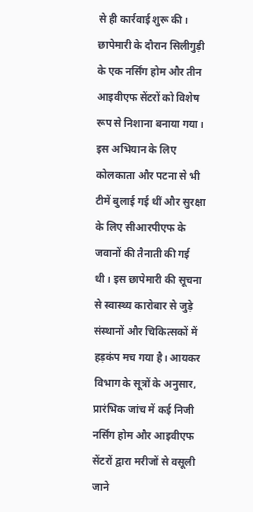से ही कार्रवाई शुरू की। छापेमारी के दौरान सिलीगुड़ी के एक नर्सिंग होम और तीन आइवीएफ सेंटरों को विशेष रूप से निशाना बनाया गया। इस अभियान के लिए कोलकाता और पटना से भी टीमें बुलाई गई थीं और सुरक्षा के लिए सीआरपीएफ के जवानों की तैनाती की गई थी। इस छापेमारी की सूचना से स्वास्थ्य कारोबार से जुड़े संस्थानों और चिकित्सकों में हड़कंप मच गया है। आयकर विभाग के सूत्रों के अनुसार, प्रारंभिक जांच में कई निजी नर्सिंग होम और आइवीएफ सेंटरों द्वारा मरीजों से वसूली जाने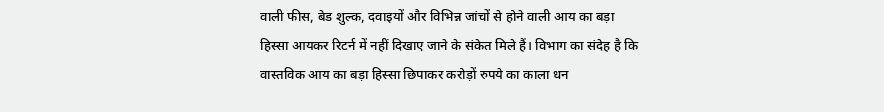वाली फीस, बेड शुल्क, दवाइयों और विभिन्न जांचों से होने वाली आय का बड़ा हिस्सा आयकर रिटर्न में नहीं दिखाए जाने के संकेत मिले हैं। विभाग का संदेह है कि वास्तविक आय का बड़ा हिस्सा छिपाकर करोड़ों रुपये का काला धन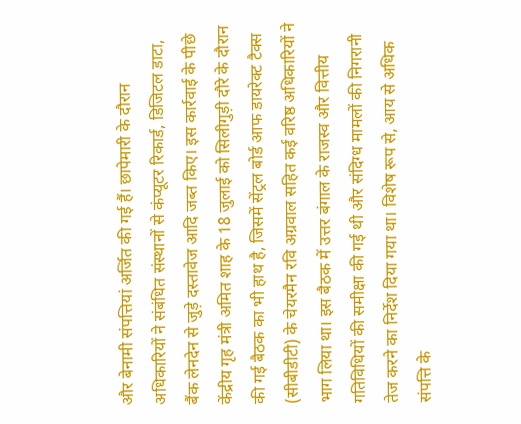और बेनामी संपत्तियां अर्जित की गई हैं। छापेमारी के दौरान अधिकारियों ने संबंधित संस्थानों से कंप्यूटर रिकार्ड, डिजिटल डाटा, बैंक लेनदेन से जुड़े दस्तावेज आदि जब्त किए। इस कार्रवाई के पीछे केंद्रीय गृह मंत्री अमित शाह के 18 जुलाई को सिलीगुड़ी दौरे के दौरान की गई बैठक का भी हाथ है, जिसमें सेंट्रल बोर्ड आफ डायरेक्ट टैक्स (सीबीडीटी) के चेयरमैन रवि अग्रवाल सहित कई वरिष्ठ अधिकारियों ने भाग लिया था। इस बैठक में उत्तर बंगाल के राजस्व और वित्तीय गतिविधियों की समीक्षा की गई थी और संदिग्ध मामलों की निगरानी तेज करने का निर्देश दिया गया था। विशेष रूप से, आय से अधिक संपत्ति के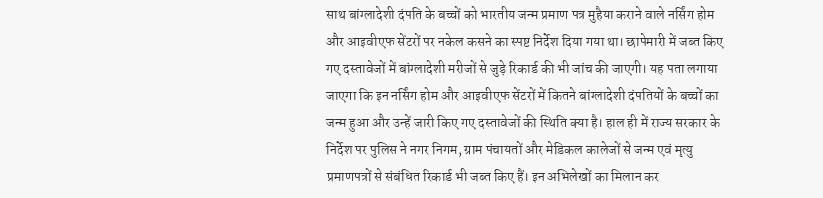साथ बांग्लादेशी दंपति के बच्चों को भारतीय जन्म प्रमाण पत्र मुहैया कराने वाले नर्सिंग होम और आइवीएफ सेंटरों पर नकेल कसने का स्पष्ट निर्देश दिया गया था। छापेमारी में जब्त किए गए दस्तावेजों में बांग्लादेशी मरीजों से जुड़े रिकार्ड की भी जांच की जाएगी। यह पता लगाया जाएगा कि इन नर्सिंग होम और आइवीएफ सेंटरों में कितने बांग्लादेशी दंपतियों के बच्चों का जन्म हुआ और उन्हें जारी किए गए दस्तावेजों की स्थिति क्या है। हाल ही में राज्य सरकार के निर्देश पर पुलिस ने नगर निगम, ग्राम पंचायतों और मेडिकल कालेजों से जन्म एवं मृत्यु प्रमाणपत्रों से संबंधित रिकार्ड भी जब्त किए हैं। इन अभिलेखों का मिलान कर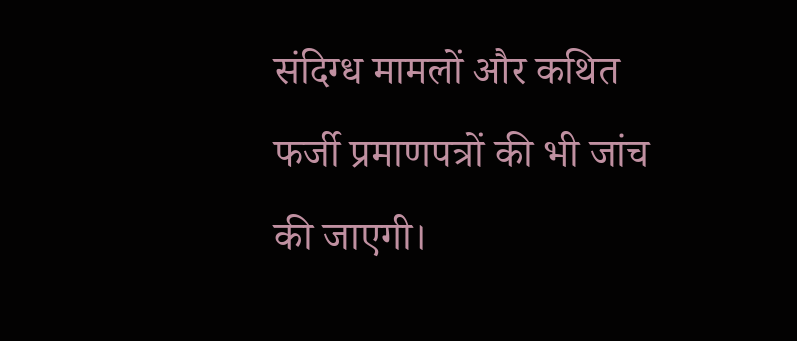संदिग्ध मामलों और कथित फर्जी प्रमाणपत्रों की भी जांच की जाएगी।